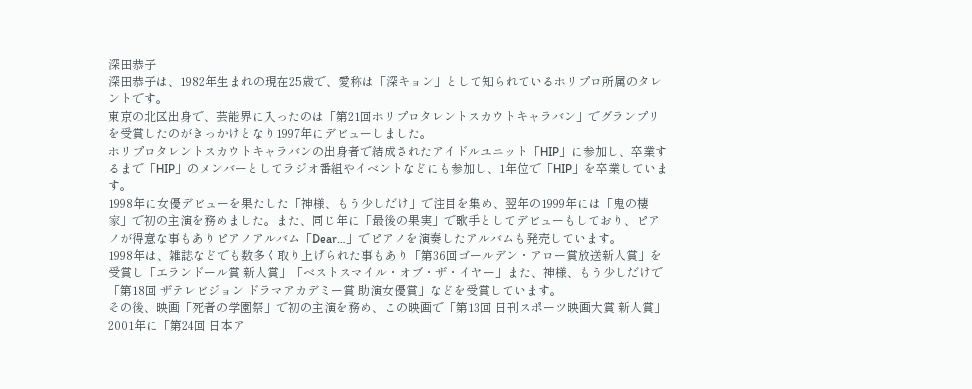深田恭子
深田恭子は、1982年生まれの現在25歳で、愛称は「深キョン」として知られているホリプロ所属のタレントです。
東京の北区出身で、芸能界に入ったのは「第21回ホリプロタレントスカウトキャラバン」でグランプリを受賞したのがきっかけとなり1997年にデビューしました。
ホリプロタレントスカウトキャラバンの出身者で結成されたアイドルユニット「HIP」に参加し、卒業するまで「HIP」のメンバーとしてラジオ番組やイベントなどにも参加し、1年位で「HIP」を卒業しています。
1998年に女優デビューを果たした「神様、もう少しだけ」で注目を集め、翌年の1999年には「鬼の棲家」で初の主演を務めました。また、同じ年に「最後の果実」で歌手としてデビューもしており、ピアノが得意な事もありピアノアルバム「Dear…」でピアノを演奏したアルバムも発売しています。
1998年は、雑誌などでも数多く取り上げられた事もあり「第36回ゴールデン・アロー賞放送新人賞」を受賞し「エランドール賞 新人賞」「ベストスマイル・オブ・ザ・イヤー」また、神様、もう少しだけで「第18回 ザテレビジョン ドラマアカデミー賞 助演女優賞」などを受賞しています。
その後、映画「死者の学園祭」で初の主演を務め、この映画で「第13回 日刊スポーツ映画大賞 新人賞」2001年に「第24回 日本ア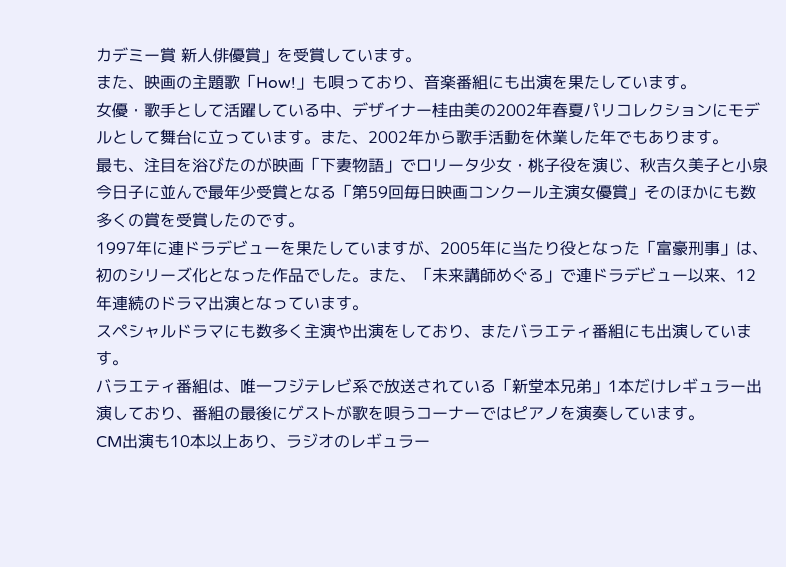カデミー賞 新人俳優賞」を受賞しています。
また、映画の主題歌「How!」も唄っており、音楽番組にも出演を果たしています。
女優・歌手として活躍している中、デザイナー桂由美の2002年春夏パリコレクションにモデルとして舞台に立っています。また、2002年から歌手活動を休業した年でもあります。
最も、注目を浴びたのが映画「下妻物語」でロリータ少女・桃子役を演じ、秋吉久美子と小泉今日子に並んで最年少受賞となる「第59回毎日映画コンクール主演女優賞」そのほかにも数多くの賞を受賞したのです。
1997年に連ドラデビューを果たしていますが、2005年に当たり役となった「富豪刑事」は、初のシリーズ化となった作品でした。また、「未来講師めぐる」で連ドラデビュー以来、12年連続のドラマ出演となっています。
スペシャルドラマにも数多く主演や出演をしており、またバラエティ番組にも出演しています。
バラエティ番組は、唯一フジテレビ系で放送されている「新堂本兄弟」1本だけレギュラー出演しており、番組の最後にゲストが歌を唄うコーナーではピアノを演奏しています。
CM出演も10本以上あり、ラジオのレギュラー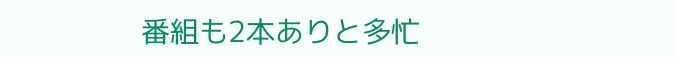番組も2本ありと多忙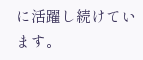に活躍し続けています。